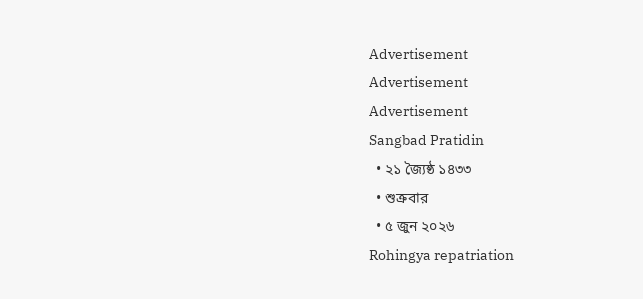Advertisement
Advertisement
Advertisement
Sangbad Pratidin
  • ২১ জ্যৈষ্ঠ ১৪৩৩
  • শুক্রবার
  • ৫ জুন ২০২৬
Rohingya repatriation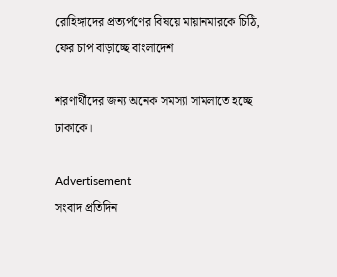রোহিঙ্গাদের প্রত্যর্পণের বিষয়ে মায়ানমারকে চিঠি, ফের চাপ বাড়াচ্ছে বাংলাদেশ

শরণার্থীদের জন্য অনেক সমস্যা সামলাতে হচ্ছে ঢাকাকে।

Advertisement
সংবাদ প্রতিদিন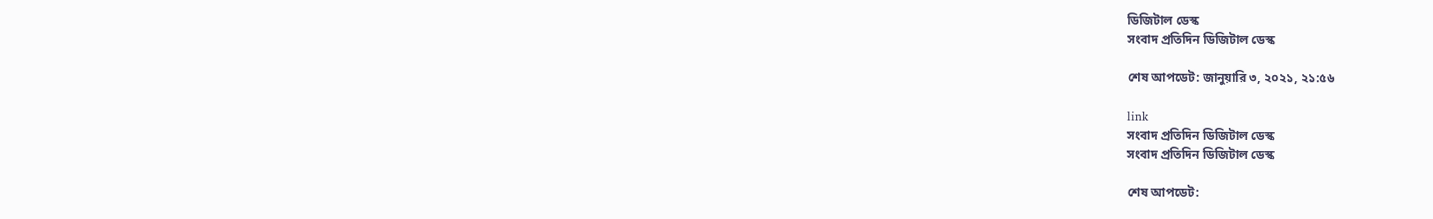ডিজিটাল ডেস্ক
সংবাদ প্রতিদিন ডিজিটাল ডেস্ক

শেষ আপডেট: জানুয়ারি ৩, ২০২১, ২১:৫৬

link
সংবাদ প্রতিদিন ডিজিটাল ডেস্ক
সংবাদ প্রতিদিন ডিজিটাল ডেস্ক

শেষ আপডেট: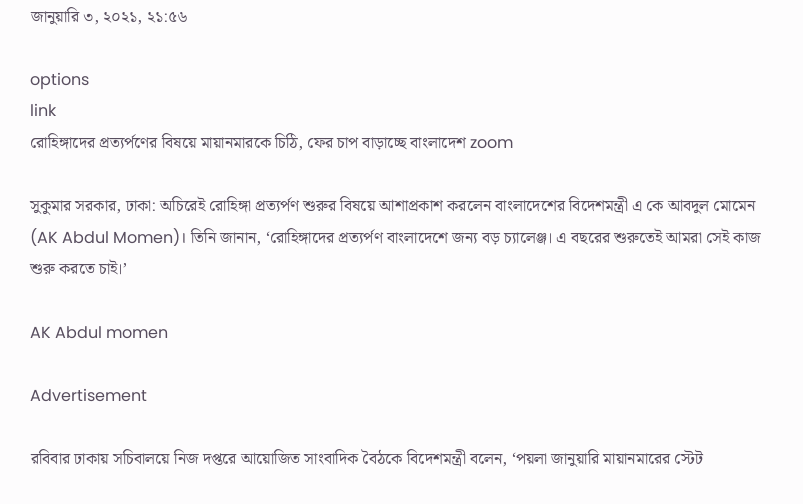জানুয়ারি ৩, ২০২১, ২১:৫৬

options
link
রোহিঙ্গাদের প্রত্যর্পণের বিষয়ে মায়ানমারকে চিঠি, ফের চাপ বাড়াচ্ছে বাংলাদেশ zoom

সুকুমার সরকার, ঢাকা: অচিরেই রোহিঙ্গা প্রত্যর্পণ শুরুর বিষয়ে আশাপ্রকাশ করলেন বাংলাদেশের বিদেশমন্ত্রী এ কে আবদুল মোমেন (AK Abdul Momen)। তিনি জানান, ‘রোহিঙ্গাদের প্রত্যর্পণ বাংলাদেশে জন্য বড় চ্যালেঞ্জ। এ বছরের শুরুতেই আমরা সেই কাজ শুরু করতে চাই।’

AK Abdul momen

Advertisement

রবিবার ঢাকায় সচিবালয়ে নিজ দপ্তরে আয়োজিত সাংবাদিক বৈঠকে বিদেশমন্ত্রী বলেন, ‘পয়লা জানুয়ারি মায়ানমারের স্টেট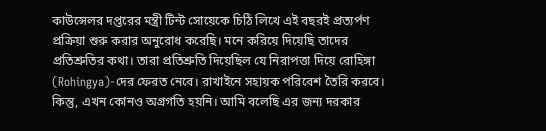কাউন্সেলর দপ্তরের মন্ত্রী টিন্ট সোয়েকে চিঠি লিখে এই বছরই প্রত্যর্পণ প্রক্রিয়া শুরু করার অনুরোধ করেছি। মনে করিয়ে দিয়েছি তাদের প্রতিশ্রুতির কথা। তারা প্রতিশ্রুতি দিয়েছিল যে নিরাপত্তা দিয়ে রোহিঙ্গা (Rohingya)-দের ফেরত নেবে। রাখাইনে সহায়ক পরিবেশ তৈরি করবে। কিন্তু, এখন কোনও অগ্রগতি হয়নি। আমি বলেছি এর জন্য দরকার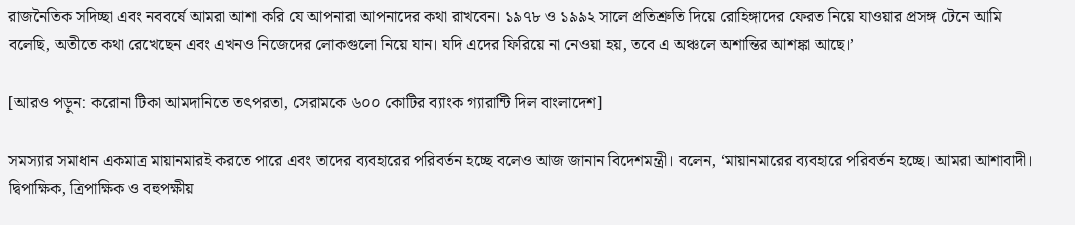রাজনৈতিক সদিচ্ছা এবং নববর্ষে আমরা আশা করি যে আপনারা আপনাদের কথা রাখবেন। ১৯৭৮ ও ১৯৯২ সালে প্রতিশ্রুতি দিয়ে রোহিঙ্গাদের ফেরত নিয়ে যাওয়ার প্রসঙ্গ টেনে আমি বলেছি, অতীতে কথা রেখেছেন এবং এখনও নিজেদের লোকগুলো নিয়ে যান। যদি এদের ফিরিয়ে না নেওয়া হয়, তবে এ অঞ্চলে অশান্তির আশঙ্কা আছে।’

[আরও পড়ুন: করোনা টিকা আমদানিতে তৎপরতা, সেরামকে ৬০০ কোটির ব্যাংক গ্যারান্টি দিল বাংলাদেশ]

সমস্যার সমাধান একমাত্র মায়ানমারই করতে পারে এবং তাদের ব্যবহারের পরিবর্তন হচ্ছে বলেও আজ জানান বিদেশমন্ত্রী। বলেন, ‘মায়ানমারের ব্যবহারে পরিবর্তন হচ্ছে। আমরা আশাবাদী। দ্বিপাক্ষিক, ত্রিপাক্ষিক ও বহুপক্ষীয়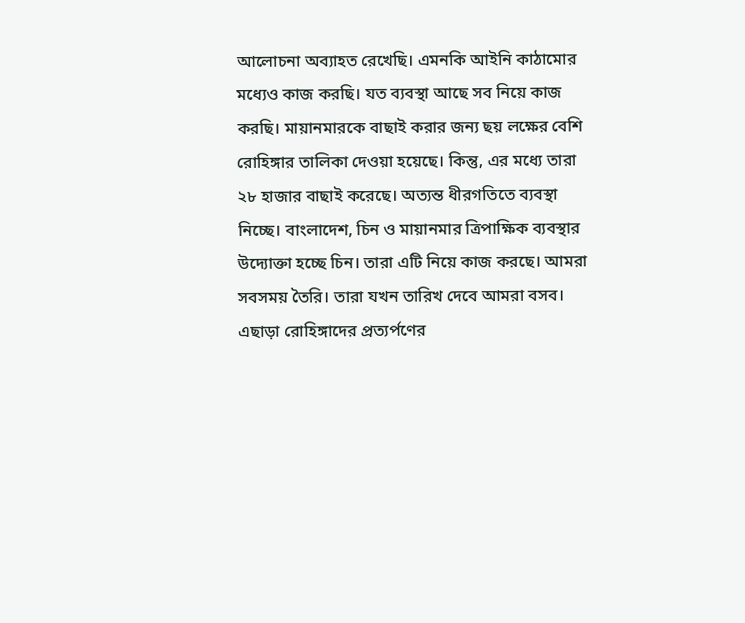আলোচনা অব্যাহত রেখেছি। এমনকি আইনি কাঠামোর মধ্যেও কাজ করছি। যত ব্যবস্থা আছে সব নিয়ে কাজ করছি। মায়ানমারকে বাছাই করার জন্য ছয় লক্ষের বেশি রোহিঙ্গার তালিকা দেওয়া হয়েছে। কিন্তু, এর মধ্যে তারা ২৮ হাজার বাছাই করেছে। অত্যন্ত ধীরগতিতে ব্যবস্থা নিচ্ছে। বাংলাদেশ, চিন ও মায়ানমার ত্রিপাক্ষিক ব্যবস্থার উদ্যোক্তা হচ্ছে চিন। তারা এটি নিয়ে কাজ করছে। আমরা সবসময় তৈরি। তারা যখন তারিখ দেবে আমরা বসব। এছাড়া রোহিঙ্গাদের প্রত্যর্পণের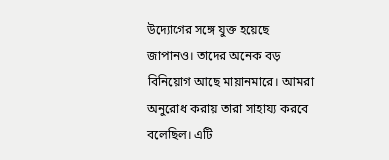উদ্যোগের সঙ্গে যুক্ত হয়েছে জাপানও। তাদের অনেক বড় বিনিয়োগ আছে মায়ানমারে। আমরা অনুরোধ করায় তারা সাহায্য করবে বলেছিল। এটি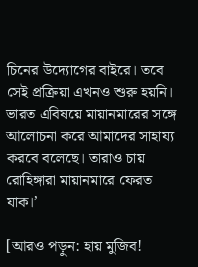চিনের উদ্যোগের বাইরে। তবে সেই প্রক্রিয়া এখনও শুরু হয়নি। ভারত এবিষয়ে মায়ানমারের সঙ্গে আলোচনা করে আমাদের সাহায্য করবে বলেছে। তারাও চায় রোহিঙ্গারা মায়ানমারে ফেরত যাক।’

[আরও পড়ুন: হায় মুজিব!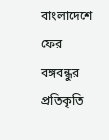বাংলাদেশে ফের বঙ্গবন্ধুর প্রতিকৃতি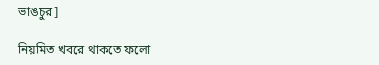ভাঙচুর]

নিয়মিত খবরে থাকতে ফলো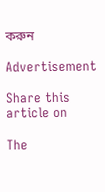করুন

Advertisement

Share this article on

The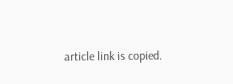article link is copied.